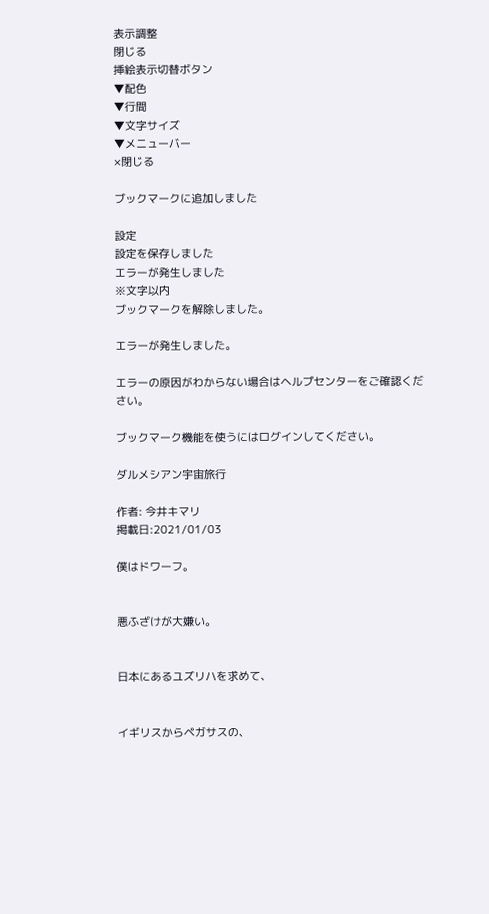表示調整
閉じる
挿絵表示切替ボタン
▼配色
▼行間
▼文字サイズ
▼メニューバー
×閉じる

ブックマークに追加しました

設定
設定を保存しました
エラーが発生しました
※文字以内
ブックマークを解除しました。

エラーが発生しました。

エラーの原因がわからない場合はヘルプセンターをご確認ください。

ブックマーク機能を使うにはログインしてください。

ダルメシアン宇宙旅行

作者: 今井キマリ
掲載日:2021/01/03

僕はドワーフ。


悪ふざけが大嫌い。


日本にあるユズリハを求めて、


イギリスからペガサスの、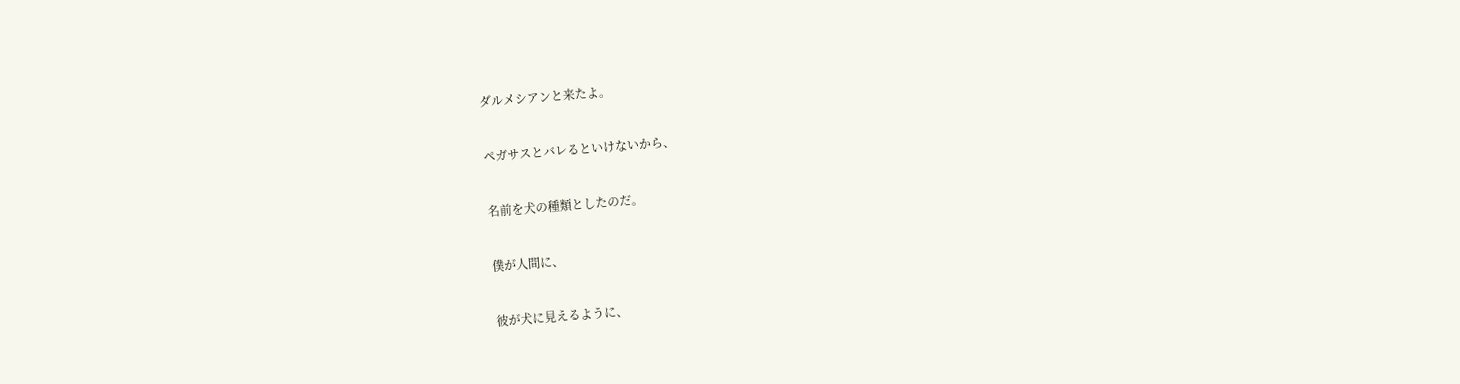ダルメシアンと来たよ。


ペガサスとバレるといけないから、


名前を犬の種類としたのだ。


僕が人間に、


彼が犬に見えるように、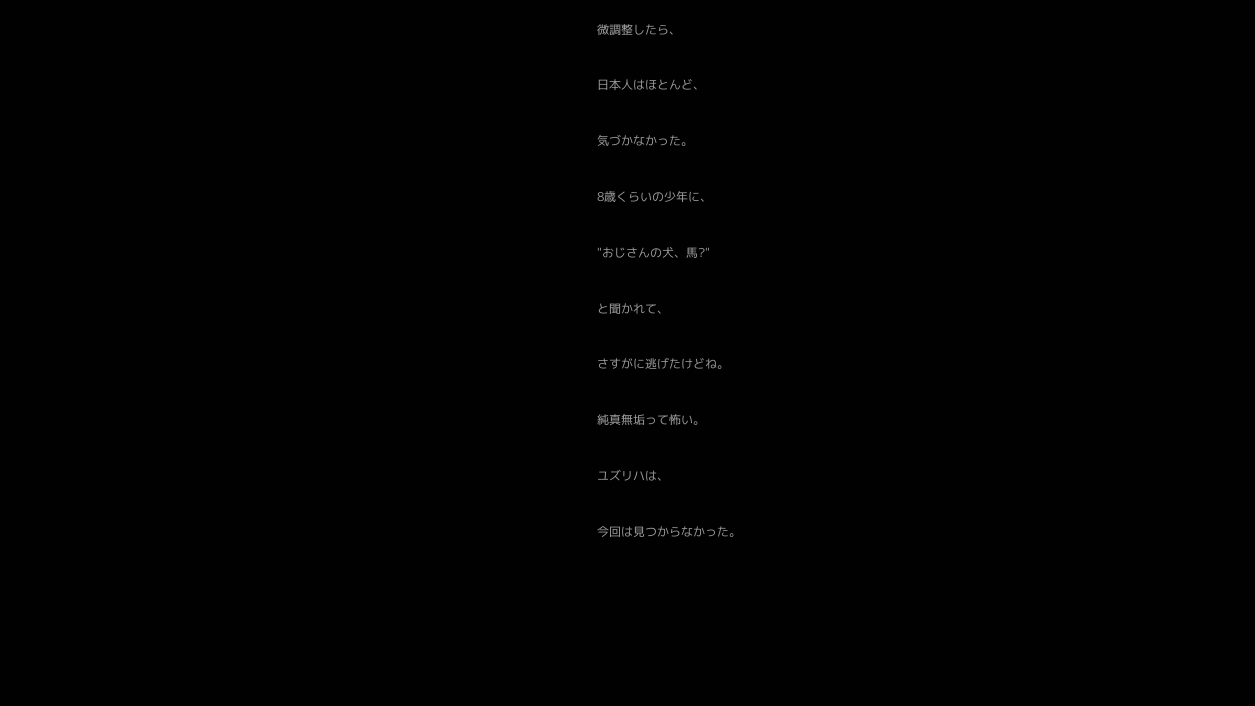微調整したら、


日本人はほとんど、


気づかなかった。


8歳くらいの少年に、


"おじさんの犬、馬?"


と聞かれて、


さすがに逃げたけどね。


純真無垢って怖い。


ユズリハは、


今回は見つからなかった。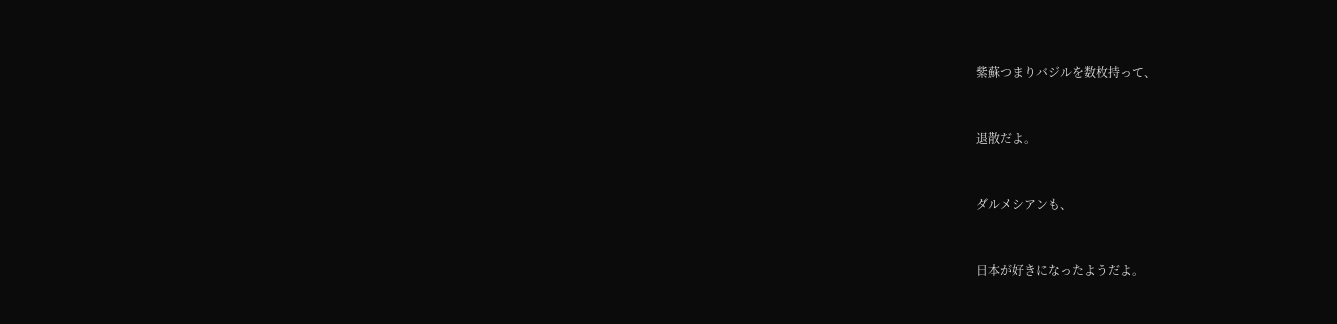紫蘇つまりバジルを数枚持って、


退散だよ。


ダルメシアンも、


日本が好きになったようだよ。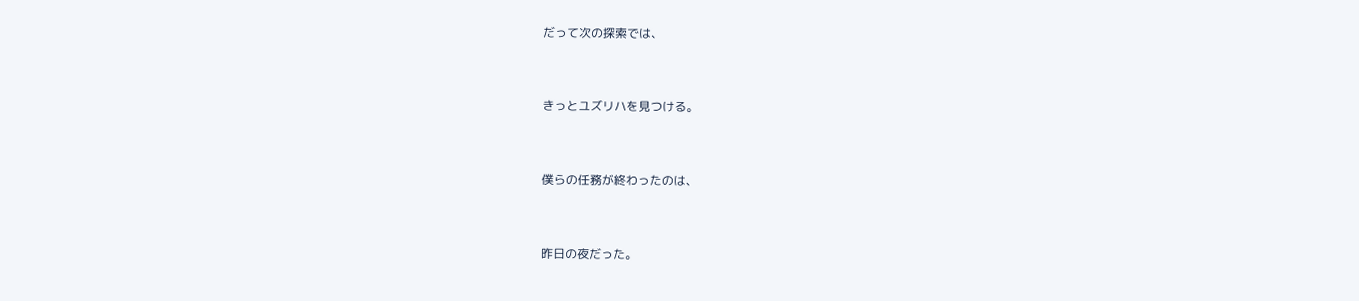だって次の探索では、


きっとユズリハを見つける。


僕らの任務が終わったのは、


昨日の夜だった。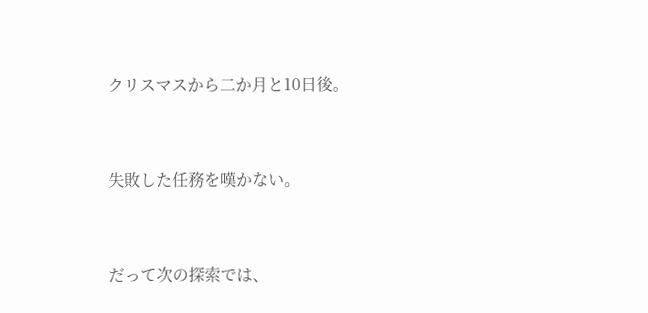クリスマスから二か月と10日後。


失敗した任務を嘆かない。


だって次の探索では、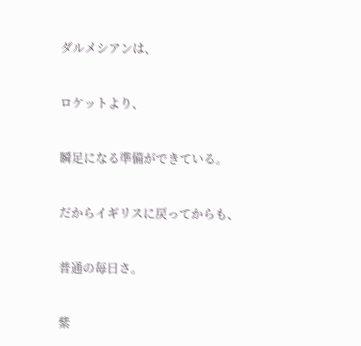ダルメシアンは、


ロケットより、


瞬足になる準備ができている。


だからイギリスに戻ってからも、


普通の毎日さ。


紫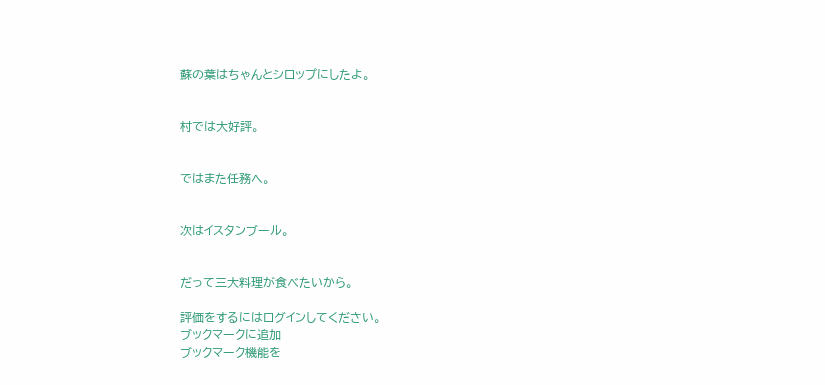蘇の葉はちゃんとシロップにしたよ。


村では大好評。


ではまた任務へ。


次はイスタンブール。


だって三大料理が食べたいから。

評価をするにはログインしてください。
ブックマークに追加
ブックマーク機能を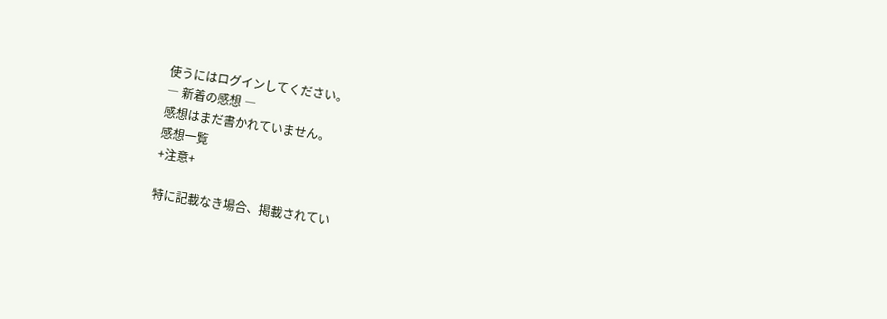使うにはログインしてください。
― 新着の感想 ―
感想はまだ書かれていません。
感想一覧
+注意+

特に記載なき場合、掲載されてい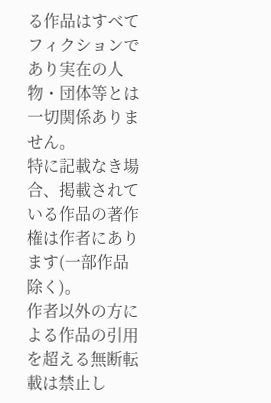る作品はすべてフィクションであり実在の人物・団体等とは一切関係ありません。
特に記載なき場合、掲載されている作品の著作権は作者にあります(一部作品除く)。
作者以外の方による作品の引用を超える無断転載は禁止し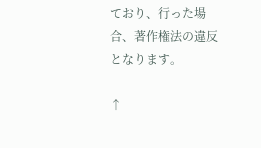ており、行った場合、著作権法の違反となります。

↑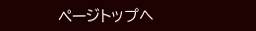ページトップへ